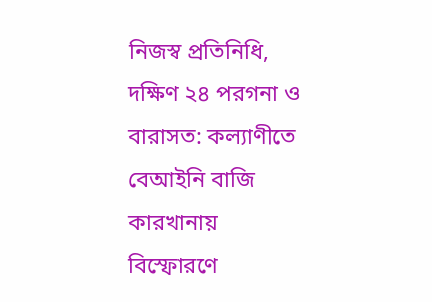নিজস্ব প্রতিনিধি, দক্ষিণ ২৪ পরগনা ও বারাসত: কল্যাণীতে বেআইনি বাজি কারখানায় বিস্ফোরণে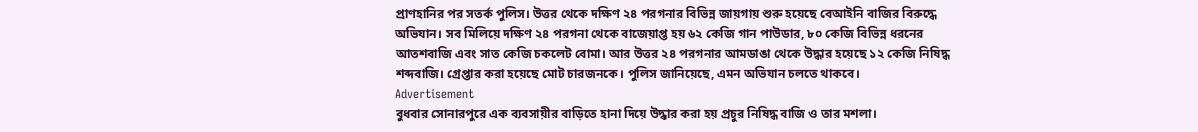প্রাণহানির পর সতর্ক পুলিস। উত্তর থেকে দক্ষিণ ২৪ পরগনার বিভিন্ন জায়গায় শুরু হয়েছে বেআইনি বাজির বিরুদ্ধে অভিযান। সব মিলিয়ে দক্ষিণ ২৪ পরগনা থেকে বাজেয়াপ্ত হয় ৬২ কেজি গান পাউডার, ৮০ কেজি বিভিন্ন ধরনের আতশবাজি এবং সাত কেজি চকলেট বোমা। আর উত্তর ২৪ পরগনার আমডাঙা থেকে উদ্ধার হয়েছে ১২ কেজি নিষিদ্ধ শব্দবাজি। গ্রেপ্তার করা হয়েছে মোট চারজনকে। পুলিস জানিয়েছে, এমন অভিযান চলতে থাকবে।
Advertisement
বুধবার সোনারপুরে এক ব্যবসায়ীর বাড়িতে হানা দিয়ে উদ্ধার করা হয় প্রচুর নিষিদ্ধ বাজি ও তার মশলা।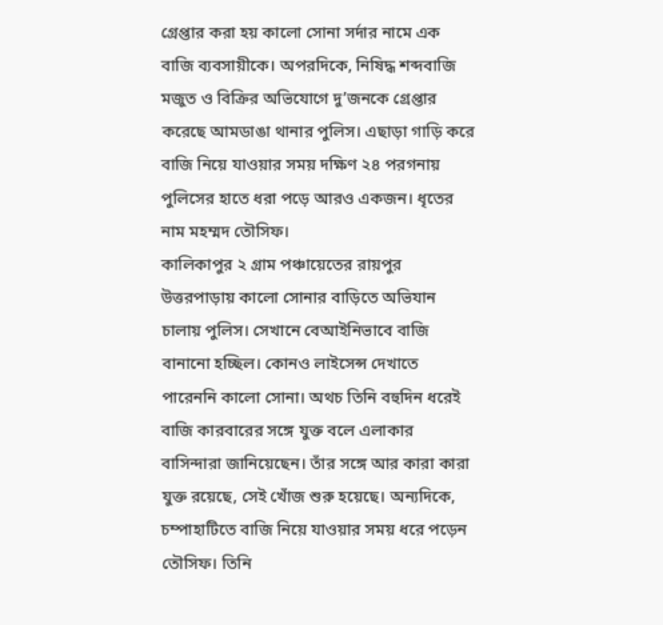গ্রেপ্তার করা হয় কালো সোনা সর্দার নামে এক বাজি ব্যবসায়ীকে। অপরদিকে, নিষিদ্ধ শব্দবাজি মজুত ও বিক্রির অভিযোগে দু’জনকে গ্রেপ্তার করেছে আমডাঙা থানার পুলিস। এছাড়া গাড়ি করে বাজি নিয়ে যাওয়ার সময় দক্ষিণ ২৪ পরগনায় পুলিসের হাতে ধরা পড়ে আরও একজন। ধৃতের নাম মহম্মদ তৌসিফ।
কালিকাপুর ২ গ্রাম পঞ্চায়েতের রায়পুর উত্তরপাড়ায় কালো সোনার বাড়িতে অভিযান চালায় পুলিস। সেখানে বেআইনিভাবে বাজি বানানো হচ্ছিল। কোনও লাইসেন্স দেখাতে পারেননি কালো সোনা। অথচ তিনি বহুদিন ধরেই বাজি কারবারের সঙ্গে যুক্ত বলে এলাকার বাসিন্দারা জানিয়েছেন। তাঁর সঙ্গে আর কারা কারা যুক্ত রয়েছে, সেই খোঁজ শুরু হয়েছে। অন্যদিকে, চম্পাহাটিতে বাজি নিয়ে যাওয়ার সময় ধরে পড়েন তৌসিফ। তিনি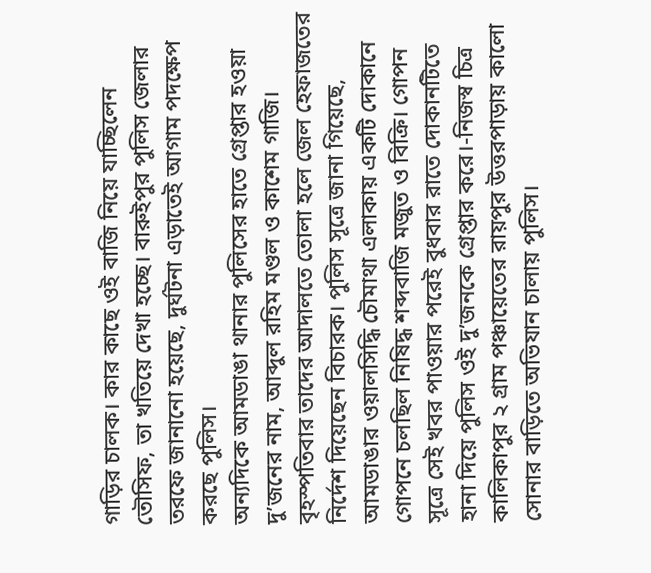গাড়ির চালক। কার কাছে ওই বাজি নিয়ে যাচ্ছিলেন তৌসিফ, তা খতিয়ে দেখা হচ্ছে। বারুইপুর পুলিস জেলার তরফে জানানো হয়েছে, দুর্ঘটনা এড়াতেই আগাম পদক্ষেপ করছে পুলিস।
অন্যদিকে আমডাঙা থানার পুলিসের হাতে গ্রেপ্তার হওয়া দু’জনের নাম, আব্দুল রহিম মণ্ডল ও কাশেম গাজি। বৃহস্পতিবার তাদের আদালতে তোলা হলে জেল হেফাজতের নির্দেশ দিয়েছেন বিচারক। পুলিস সূত্রে জানা গিয়েছে, আমডাঙার ওয়ালসিদ্ধি চৌমাথা এলাকায় একটি দোকানে গোপনে চলছিল নিষিদ্ধ শব্দবাজি মজুত ও বিক্রি। গোপন সূত্রে সেই খবর পাওয়ার পরেই বুধবার রাতে দোকানটিতে হানা দিয়ে পুলিস ওই দু’জনকে গ্রেপ্তার করে।-নিজস্ব চিত্র
কালিকাপুর ২ গ্রাম পঞ্চায়েতের রায়পুর উত্তরপাড়ায় কালো সোনার বাড়িতে অভিযান চালায় পুলিস।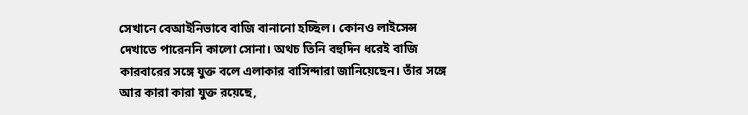সেখানে বেআইনিভাবে বাজি বানানো হচ্ছিল। কোনও লাইসেন্স দেখাতে পারেননি কালো সোনা। অথচ তিনি বহুদিন ধরেই বাজি কারবারের সঙ্গে যুক্ত বলে এলাকার বাসিন্দারা জানিয়েছেন। তাঁর সঙ্গে আর কারা কারা যুক্ত রয়েছে,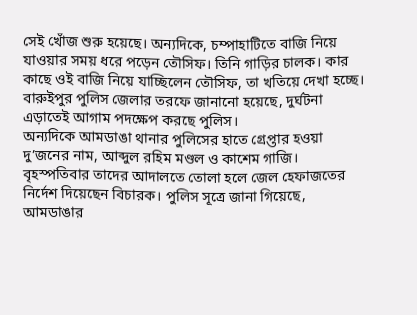সেই খোঁজ শুরু হয়েছে। অন্যদিকে, চম্পাহাটিতে বাজি নিয়ে যাওয়ার সময় ধরে পড়েন তৌসিফ। তিনি গাড়ির চালক। কার কাছে ওই বাজি নিয়ে যাচ্ছিলেন তৌসিফ, তা খতিয়ে দেখা হচ্ছে। বারুইপুর পুলিস জেলার তরফে জানানো হয়েছে, দুর্ঘটনা এড়াতেই আগাম পদক্ষেপ করছে পুলিস।
অন্যদিকে আমডাঙা থানার পুলিসের হাতে গ্রেপ্তার হওয়া দু’জনের নাম, আব্দুল রহিম মণ্ডল ও কাশেম গাজি। বৃহস্পতিবার তাদের আদালতে তোলা হলে জেল হেফাজতের নির্দেশ দিয়েছেন বিচারক। পুলিস সূত্রে জানা গিয়েছে, আমডাঙার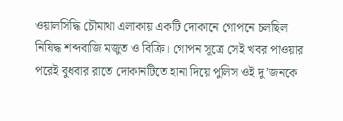ওয়ালসিদ্ধি চৌমাথা এলাকায় একটি দোকানে গোপনে চলছিল নিষিদ্ধ শব্দবাজি মজুত ও বিক্রি। গোপন সূত্রে সেই খবর পাওয়ার পরেই বুধবার রাতে দোকানটিতে হানা দিয়ে পুলিস ওই দু’জনকে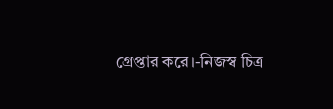গ্রেপ্তার করে।-নিজস্ব চিত্র